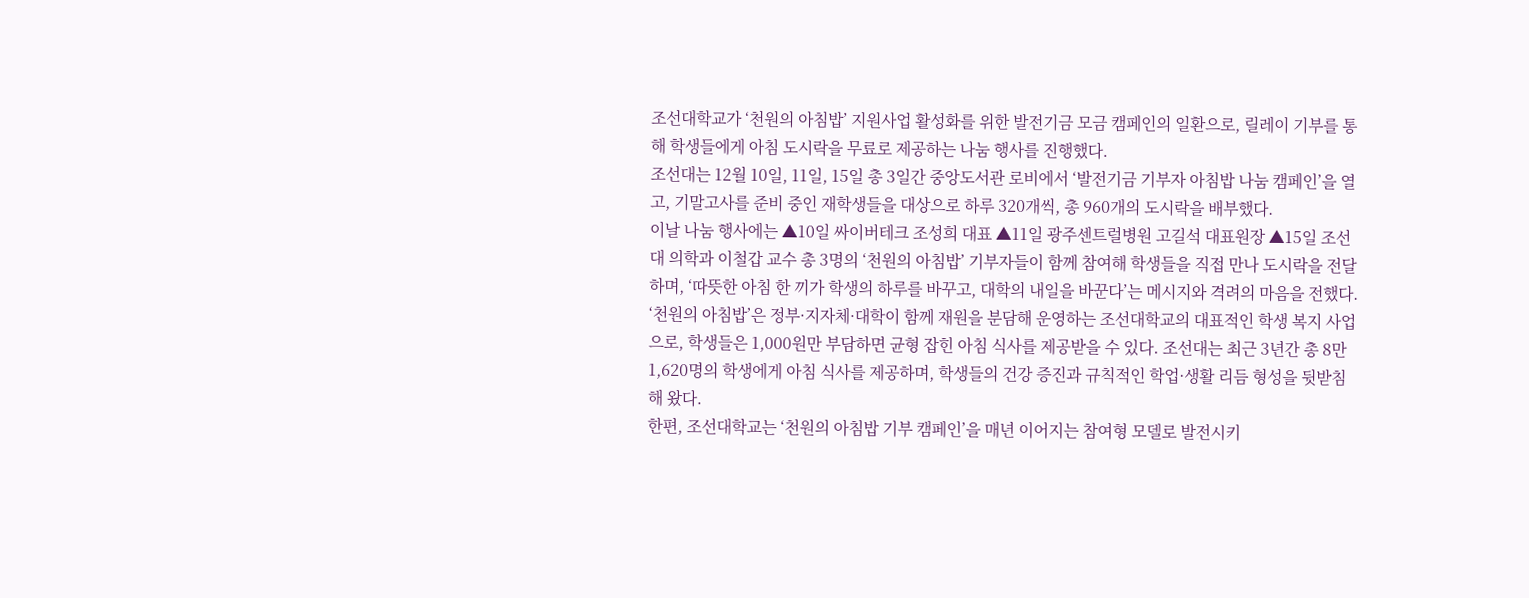조선대학교가 ‘천원의 아침밥’ 지원사업 활성화를 위한 발전기금 모금 캠페인의 일환으로, 릴레이 기부를 통해 학생들에게 아침 도시락을 무료로 제공하는 나눔 행사를 진행했다.
조선대는 12월 10일, 11일, 15일 총 3일간 중앙도서관 로비에서 ‘발전기금 기부자 아침밥 나눔 캠페인’을 열고, 기말고사를 준비 중인 재학생들을 대상으로 하루 320개씩, 총 960개의 도시락을 배부했다.
이날 나눔 행사에는 ▲10일 싸이버테크 조성희 대표 ▲11일 광주센트럴병원 고길석 대표원장 ▲15일 조선대 의학과 이철갑 교수 총 3명의 ‘천원의 아침밥’ 기부자들이 함께 참여해 학생들을 직접 만나 도시락을 전달하며, ‘따뜻한 아침 한 끼가 학생의 하루를 바꾸고, 대학의 내일을 바꾼다’는 메시지와 격려의 마음을 전했다.
‘천원의 아침밥’은 정부·지자체·대학이 함께 재원을 분담해 운영하는 조선대학교의 대표적인 학생 복지 사업으로, 학생들은 1,000원만 부담하면 균형 잡힌 아침 식사를 제공받을 수 있다. 조선대는 최근 3년간 총 8만 1,620명의 학생에게 아침 식사를 제공하며, 학생들의 건강 증진과 규칙적인 학업·생활 리듬 형성을 뒷받침해 왔다.
한편, 조선대학교는 ‘천원의 아침밥 기부 캠페인’을 매년 이어지는 참여형 모델로 발전시키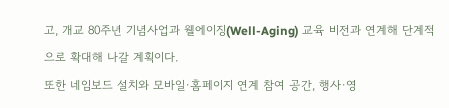고, 개교 80주년 기념사업과 웰에이징(Well-Aging) 교육 비전과 연계해 단계적으로 확대해 나갈 계획이다.
또한 네임보드 설치와 모바일·홈페이지 연계 참여 공간, 행사·영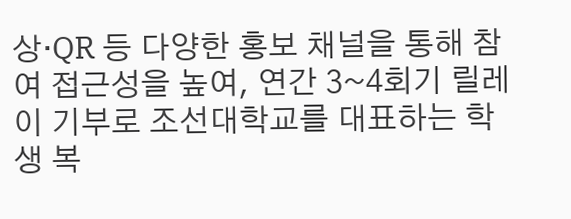상·QR 등 다양한 홍보 채널을 통해 참여 접근성을 높여, 연간 3~4회기 릴레이 기부로 조선대학교를 대표하는 학생 복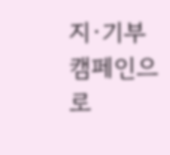지·기부 캠페인으로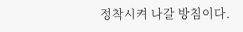정착시켜 나갈 방침이다.